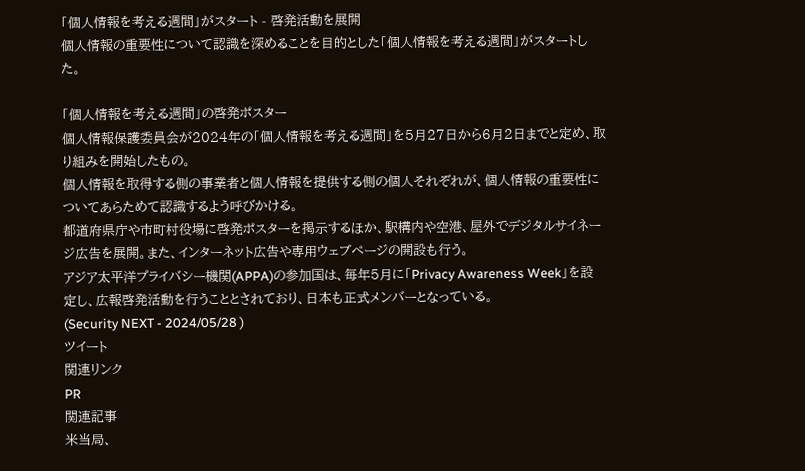「個人情報を考える週間」がスタート - 啓発活動を展開
個人情報の重要性について認識を深めることを目的とした「個人情報を考える週間」がスタートした。

「個人情報を考える週間」の啓発ポスター
個人情報保護委員会が2024年の「個人情報を考える週間」を5月27日から6月2日までと定め、取り組みを開始したもの。
個人情報を取得する側の事業者と個人情報を提供する側の個人それぞれが、個人情報の重要性についてあらためて認識するよう呼びかける。
都道府県庁や市町村役場に啓発ポスターを掲示するほか、駅構内や空港、屋外でデジタルサイネージ広告を展開。また、インターネット広告や専用ウェブページの開設も行う。
アジア太平洋プライバシー機関(APPA)の参加国は、毎年5月に「Privacy Awareness Week」を設定し、広報啓発活動を行うこととされており、日本も正式メンバーとなっている。
(Security NEXT - 2024/05/28 )
ツイート
関連リンク
PR
関連記事
米当局、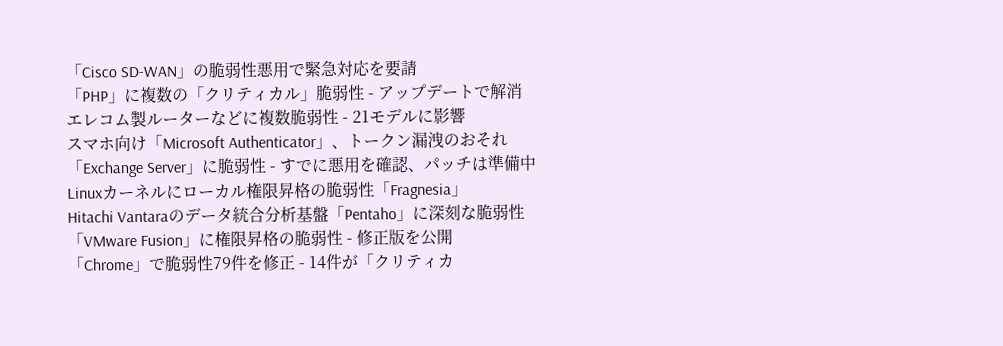「Cisco SD-WAN」の脆弱性悪用で緊急対応を要請
「PHP」に複数の「クリティカル」脆弱性 - アップデートで解消
エレコム製ルーターなどに複数脆弱性 - 21モデルに影響
スマホ向け「Microsoft Authenticator」、トークン漏洩のおそれ
「Exchange Server」に脆弱性 - すでに悪用を確認、パッチは準備中
Linuxカーネルにローカル権限昇格の脆弱性「Fragnesia」
Hitachi Vantaraのデータ統合分析基盤「Pentaho」に深刻な脆弱性
「VMware Fusion」に権限昇格の脆弱性 - 修正版を公開
「Chrome」で脆弱性79件を修正 - 14件が「クリティカ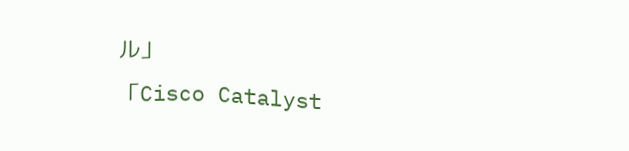ル」
「Cisco Catalyst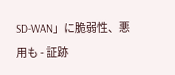SD-WAN」に脆弱性、悪用も - 証跡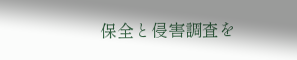保全と侵害調査を